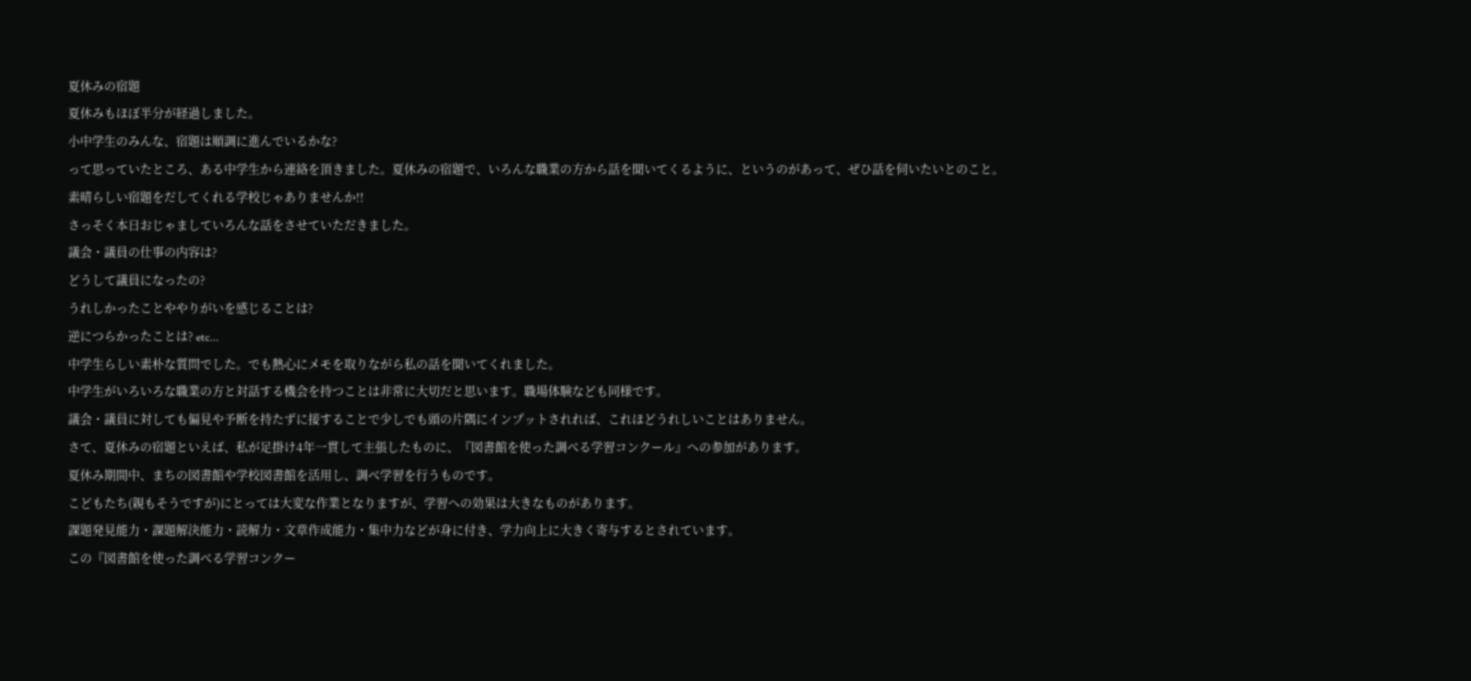夏休みの宿題
夏休みもほぼ半分が経過しました。
小中学生のみんな、宿題は順調に進んでいるかな?
って思っていたところ、ある中学生から連絡を頂きました。夏休みの宿題で、いろんな職業の方から話を聞いてくるように、というのがあって、ぜひ話を伺いたいとのこと。
素晴らしい宿題をだしてくれる学校じゃありませんか!!
さっそく本日おじゃましていろんな話をさせていただきました。
議会・議員の仕事の内容は?
どうして議員になったの?
うれしかったことややりがいを感じることは?
逆につらかったことは? etc...
中学生らしい素朴な質問でした。でも熱心にメモを取りながら私の話を聞いてくれました。
中学生がいろいろな職業の方と対話する機会を持つことは非常に大切だと思います。職場体験なども同様です。
議会・議員に対しても偏見や予断を持たずに接することで少しでも頭の片隅にインプットされれば、これほどうれしいことはありません。
さて、夏休みの宿題といえば、私が足掛け4年一貫して主張したものに、『図書館を使った調べる学習コンクール』への参加があります。
夏休み期間中、まちの図書館や学校図書館を活用し、調べ学習を行うものです。
こどもたち(親もそうですが)にとっては大変な作業となりますが、学習への効果は大きなものがあります。
課題発見能力・課題解決能力・読解力・文章作成能力・集中力などが身に付き、学力向上に大きく寄与するとされています。
この『図書館を使った調べる学習コンクー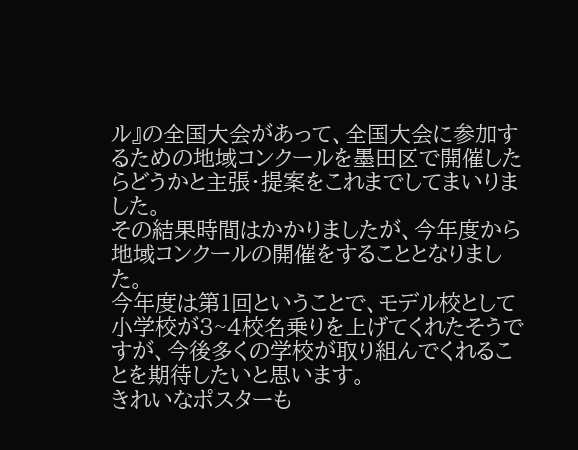ル』の全国大会があって、全国大会に参加するための地域コンクールを墨田区で開催したらどうかと主張・提案をこれまでしてまいりました。
その結果時間はかかりましたが、今年度から地域コンクールの開催をすることとなりました。
今年度は第1回ということで、モデル校として小学校が3~4校名乗りを上げてくれたそうですが、今後多くの学校が取り組んでくれることを期待したいと思います。
きれいなポスターも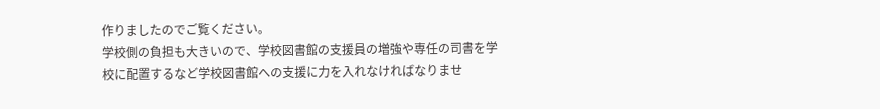作りましたのでご覧ください。
学校側の負担も大きいので、学校図書館の支援員の増強や専任の司書を学校に配置するなど学校図書館への支援に力を入れなければなりませ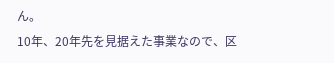ん。
10年、20年先を見据えた事業なので、区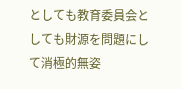としても教育委員会としても財源を問題にして消極的無姿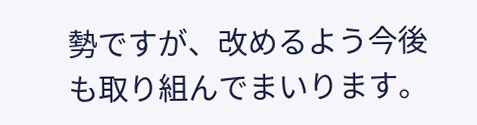勢ですが、改めるよう今後も取り組んでまいります。